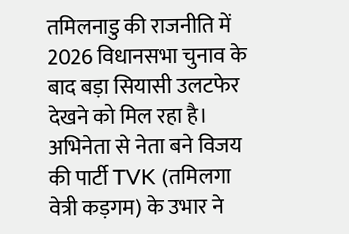तमिलनाडु की राजनीति में 2026 विधानसभा चुनाव के बाद बड़ा सियासी उलटफेर देखने को मिल रहा है। अभिनेता से नेता बने विजय की पार्टी TVK (तमिलगा वेत्री कड़गम) के उभार ने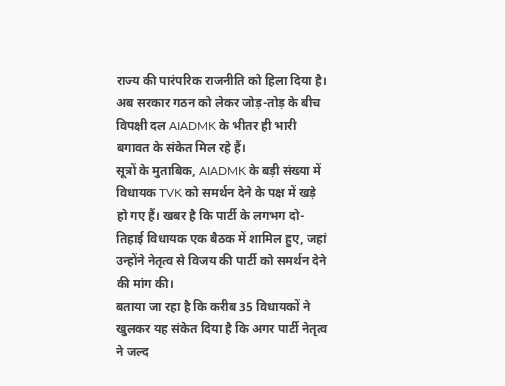राज्य की पारंपरिक राजनीति को हिला दिया है। अब सरकार गठन को लेकर जोड़-तोड़ के बीच विपक्षी दल AIADMK के भीतर ही भारी बगावत के संकेत मिल रहे हैं।
सूत्रों के मुताबिक, AIADMK के बड़ी संख्या में विधायक TVK को समर्थन देने के पक्ष में खड़े हो गए हैं। खबर है कि पार्टी के लगभग दो-तिहाई विधायक एक बैठक में शामिल हुए, जहां उन्होंने नेतृत्व से विजय की पार्टी को समर्थन देने की मांग की।
बताया जा रहा है कि करीब 35 विधायकों ने खुलकर यह संकेत दिया है कि अगर पार्टी नेतृत्व ने जल्द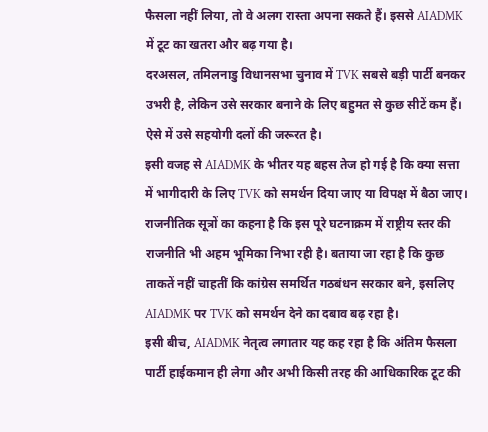फैसला नहीं लिया, तो वे अलग रास्ता अपना सकते हैं। इससे AIADMK में टूट का खतरा और बढ़ गया है।
दरअसल, तमिलनाडु विधानसभा चुनाव में TVK सबसे बड़ी पार्टी बनकर उभरी है, लेकिन उसे सरकार बनाने के लिए बहुमत से कुछ सीटें कम हैं। ऐसे में उसे सहयोगी दलों की जरूरत है।
इसी वजह से AIADMK के भीतर यह बहस तेज हो गई है कि क्या सत्ता में भागीदारी के लिए TVK को समर्थन दिया जाए या विपक्ष में बैठा जाए।
राजनीतिक सूत्रों का कहना है कि इस पूरे घटनाक्रम में राष्ट्रीय स्तर की राजनीति भी अहम भूमिका निभा रही है। बताया जा रहा है कि कुछ ताकतें नहीं चाहतीं कि कांग्रेस समर्थित गठबंधन सरकार बने, इसलिए AIADMK पर TVK को समर्थन देने का दबाव बढ़ रहा है।
इसी बीच, AIADMK नेतृत्व लगातार यह कह रहा है कि अंतिम फैसला पार्टी हाईकमान ही लेगा और अभी किसी तरह की आधिकारिक टूट की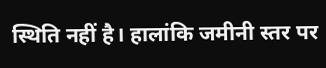स्थिति नहीं है। हालांकि जमीनी स्तर पर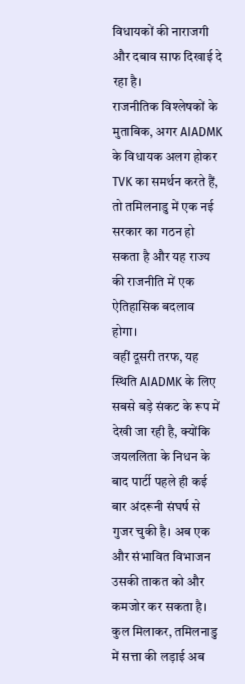विधायकों की नाराजगी और दबाव साफ दिखाई दे रहा है।
राजनीतिक विश्लेषकों के मुताबिक, अगर AIADMK के विधायक अलग होकर TVK का समर्थन करते हैं, तो तमिलनाडु में एक नई सरकार का गठन हो सकता है और यह राज्य की राजनीति में एक ऐतिहासिक बदलाव होगा।
वहीं दूसरी तरफ, यह स्थिति AIADMK के लिए सबसे बड़े संकट के रूप में देखी जा रही है, क्योंकि जयललिता के निधन के बाद पार्टी पहले ही कई बार अंदरूनी संघर्ष से गुजर चुकी है। अब एक और संभावित विभाजन उसकी ताकत को और कमजोर कर सकता है।
कुल मिलाकर, तमिलनाडु में सत्ता की लड़ाई अब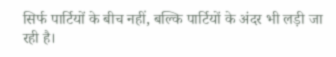सिर्फ पार्टियों के बीच नहीं, बल्कि पार्टियों के अंदर भी लड़ी जा रही है।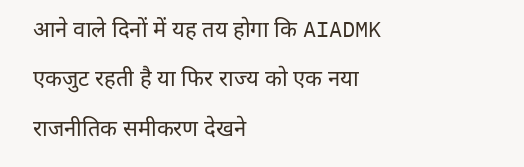आने वाले दिनों में यह तय होगा कि AIADMK एकजुट रहती है या फिर राज्य को एक नया राजनीतिक समीकरण देखने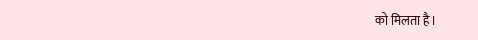को मिलता है।